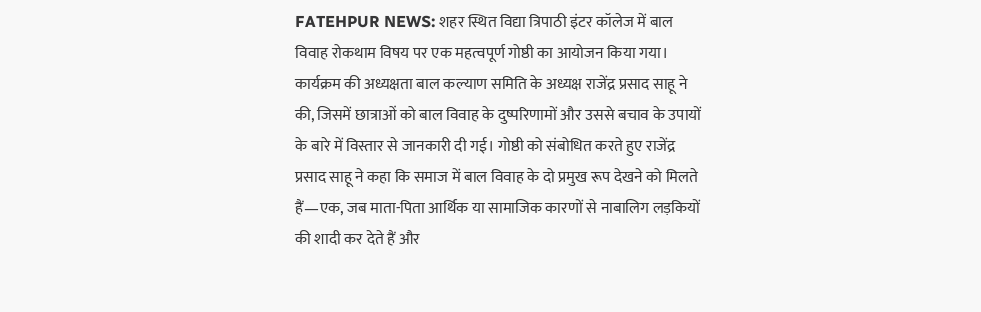FATEHPUR NEWS: शहर स्थित विद्या त्रिपाठी इंटर कॉलेज में बाल विवाह रोकथाम विषय पर एक महत्वपूर्ण गोष्ठी का आयोजन किया गया। कार्यक्रम की अध्यक्षता बाल कल्याण समिति के अध्यक्ष राजेंद्र प्रसाद साहू ने की, जिसमें छात्राओं को बाल विवाह के दुष्परिणामों और उससे बचाव के उपायों के बारे में विस्तार से जानकारी दी गई। गोष्ठी को संबोधित करते हुए राजेंद्र प्रसाद साहू ने कहा कि समाज में बाल विवाह के दो प्रमुख रूप देखने को मिलते हैं—एक, जब माता-पिता आर्थिक या सामाजिक कारणों से नाबालिग लड़कियों की शादी कर देते हैं और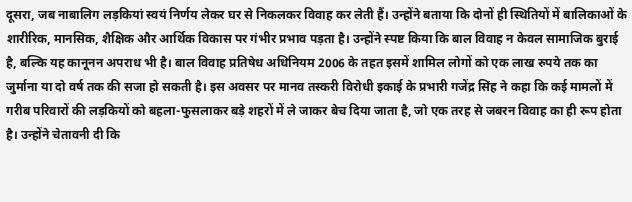दूसरा, जब नाबालिग लड़कियां स्वयं निर्णय लेकर घर से निकलकर विवाह कर लेती हैं। उन्होंने बताया कि दोनों ही स्थितियों में बालिकाओं के शारीरिक, मानसिक, शैक्षिक और आर्थिक विकास पर गंभीर प्रभाव पड़ता है। उन्होंने स्पष्ट किया कि बाल विवाह न केवल सामाजिक बुराई है, बल्कि यह कानूनन अपराध भी है। बाल विवाह प्रतिषेध अधिनियम 2006 के तहत इसमें शामिल लोगों को एक लाख रुपये तक का जुर्माना या दो वर्ष तक की सजा हो सकती है। इस अवसर पर मानव तस्करी विरोधी इकाई के प्रभारी गजेंद्र सिंह ने कहा कि कई मामलों में गरीब परिवारों की लड़कियों को बहला-फुसलाकर बड़े शहरों में ले जाकर बेच दिया जाता है, जो एक तरह से जबरन विवाह का ही रूप होता है। उन्होंने चेतावनी दी कि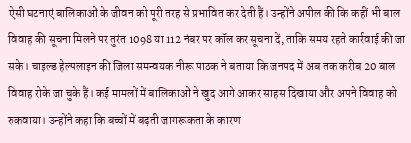ऐसी घटनाएं बालिकाओं के जीवन को पूरी तरह से प्रभावित कर देती हैं। उन्होंने अपील की कि कहीं भी बाल विवाह की सूचना मिलने पर तुरंत 1098 या 112 नंबर पर कॉल कर सूचना दें, ताकि समय रहते कार्रवाई की जा सके। चाइल्ड हेल्पलाइन की जिला समन्वयक नीरू पाठक ने बताया कि जनपद में अब तक करीब 20 बाल विवाह रोके जा चुके हैं। कई मामलों में बालिकाओं ने खुद आगे आकर साहस दिखाया और अपने विवाह को रुकवाया। उन्होंने कहा कि बच्चों में बढ़ती जागरूकता के कारण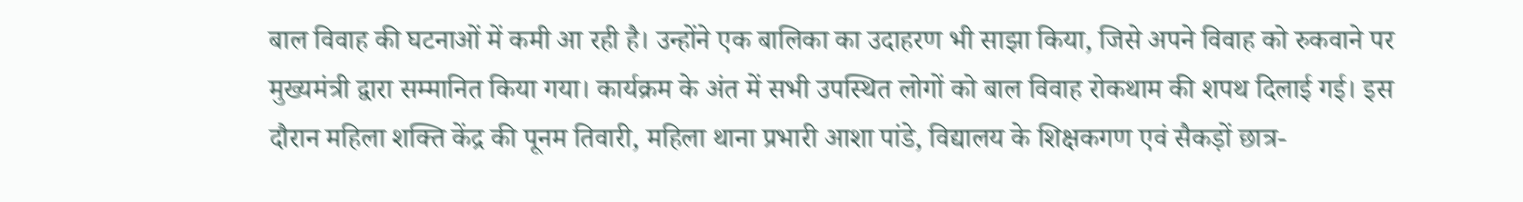बाल विवाह की घटनाओं में कमी आ रही है। उन्होंने एक बालिका का उदाहरण भी साझा किया, जिसे अपने विवाह को रुकवाने पर मुख्यमंत्री द्वारा सम्मानित किया गया। कार्यक्रम के अंत में सभी उपस्थित लोगों को बाल विवाह रोकथाम की शपथ दिलाई गई। इस दौरान महिला शक्ति केंद्र की पूनम तिवारी, महिला थाना प्रभारी आशा पांडे, विद्यालय के शिक्षकगण एवं सैकड़ों छात्र-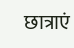छात्राएं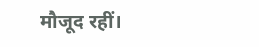मौजूद रहीं।